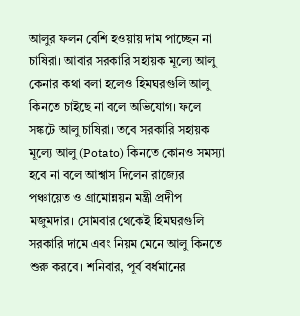আলুর ফলন বেশি হওয়ায় দাম পাচ্ছেন না চাষিরা। আবার সরকারি সহায়ক মূল্যে আলু কেনার কথা বলা হলেও হিমঘরগুলি আলু কিনতে চাইছে না বলে অভিযোগ। ফলে সঙ্কটে আলু চাষিরা। তবে সরকারি সহায়ক মূল্যে আলু (Potato) কিনতে কোনও সমস্যা হবে না বলে আশ্বাস দিলেন রাজ্যের পঞ্চায়েত ও গ্রামোন্নয়ন মন্ত্রী প্রদীপ মজুমদার। সোমবার থেকেই হিমঘরগুলি সরকারি দামে এবং নিয়ম মেনে আলু কিনতে শুরু করবে। শনিবার, পূর্ব বর্ধমানের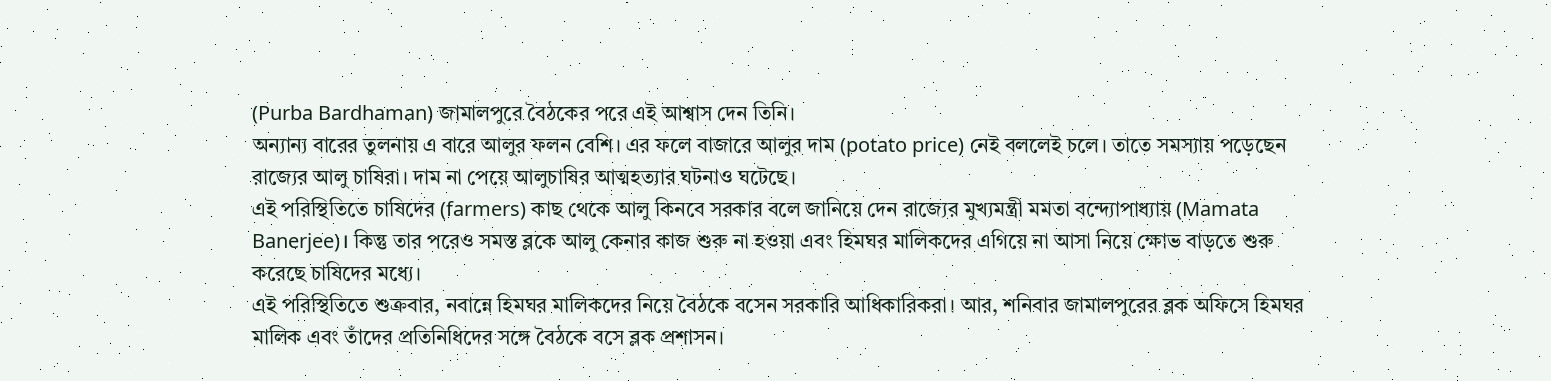(Purba Bardhaman) জামালপুরে বৈঠকের পরে এই আশ্বাস দেন তিনি।
অন্যান্য বারের তুলনায় এ বারে আলুর ফলন বেশি। এর ফলে বাজারে আলুর দাম (potato price) নেই বললেই চলে। তাতে সমস্যায় পড়েছেন রাজ্যের আলু চাষিরা। দাম না পেয়ে আলুচাষির আত্মহত্যার ঘটনাও ঘটেছে।
এই পরিস্থিতিতে চাষিদের (farmers) কাছ থেকে আলু কিনবে সরকার বলে জানিয়ে দেন রাজ্যের মুখ্যমন্ত্রী মমতা বন্দ্যোপাধ্যায় (Mamata Banerjee)। কিন্তু তার পরেও সমস্ত ব্লকে আলু কেনার কাজ শুরু না হওয়া এবং হিমঘর মালিকদের এগিয়ে না আসা নিয়ে ক্ষোভ বাড়তে শুরু করেছে চাষিদের মধ্যে।
এই পরিস্থিতিতে শুক্রবার, নবান্নে হিমঘর মালিকদের নিয়ে বৈঠকে বসেন সরকারি আধিকারিকরা। আর, শনিবার জামালপুরের ব্লক অফিসে হিমঘর মালিক এবং তাঁদের প্রতিনিধিদের সঙ্গে বৈঠকে বসে ব্লক প্রশাসন।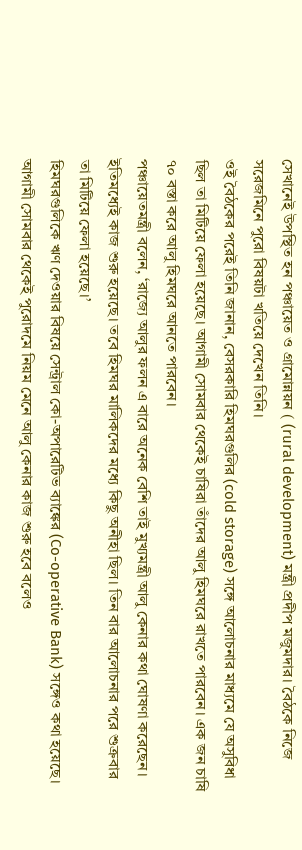সেখানেই উপস্থিত হন পঞ্চায়েত ও গ্রামোন্নয়ন ( (rural development) মন্ত্রী প্রদীপ মজুমদার। বৈঠকে নিজে সরেজমিনে পুরো বিষয়টা খতিয়ে দেখেন তিনি।
ওই বৈঠকের পরেই তিনি জানান, বেসরকারি হিমঘরগুলির (cold storage) সঙ্গে আলোচনার মাধ্যমে যে অসুবিধা ছিল তা মিটিয়ে ফেলা হয়েছে। আগামী সোমবার থেকেই চাষিরা তাঁদের আলু হিমঘরে রাখতে পারবেন। এক জন চাষি ৭০ বস্তা করে আলু হিমঘরে আনতে পারবেন।
পঞ্চায়েতমন্ত্রী বলেন, ‘রাজ্যে আলুর ফলন এ বারে অনেক বেশি তাই মুখ্যমন্ত্রী আলু কেনার কথা ঘোষণা করেছেন। ইতিমধ্যেই কাজ শুরু হয়েছে। তবে হিমঘর মালিকদের মধ্যে কিছু অনীহা ছিল। তিন বার আলোচনার পরে শুক্রবার তা মিটিয়ে ফেলা হয়েছে।’
হিমঘরগুলিকে ঋণ দেওয়ার বিষয়ে সেন্ট্রাল কো-অপারেটিভ ব্যাঙ্কের (Co-operative Bank) সঙ্গেও কথা হয়েছে। আগামী সোমবার থেকেই পুরোদমে নিয়ম মেনে আলু কেনার কাজ শুরু হবে বলেও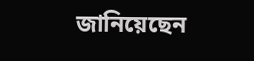জানিয়েছেন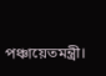পঞ্চায়েতমন্ত্রী।